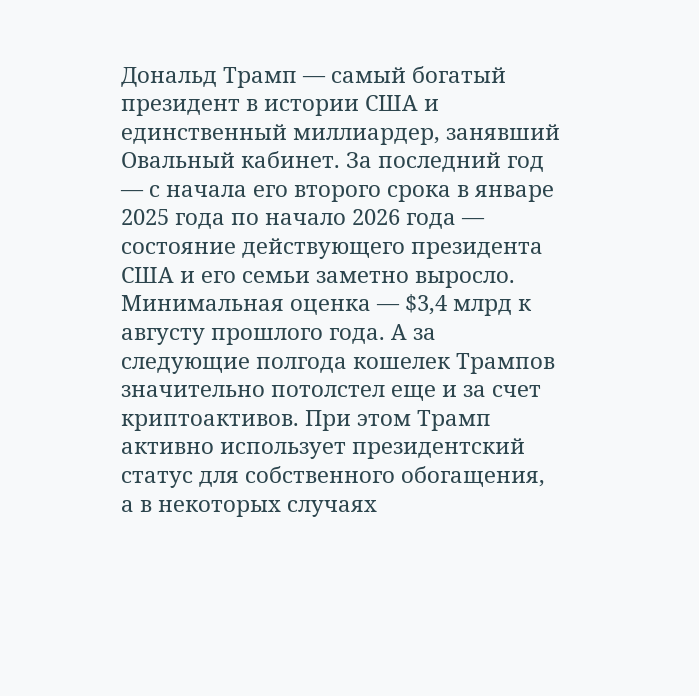Дональд Трамп — самый богатый президент в истории США и единственный миллиардер, занявший Овальный кабинет. За последний год — с начала его второго срока в январе 2025 года по начало 2026 года — состояние действующего президента США и его семьи заметно выросло. Минимальная оценка — $3,4 млрд к августу прошлого года. А за следующие полгода кошелек Трампов значительно потолстел еще и за счет криптоактивов. При этом Трамп активно использует президентский статус для собственного обогащения, а в некоторых случаях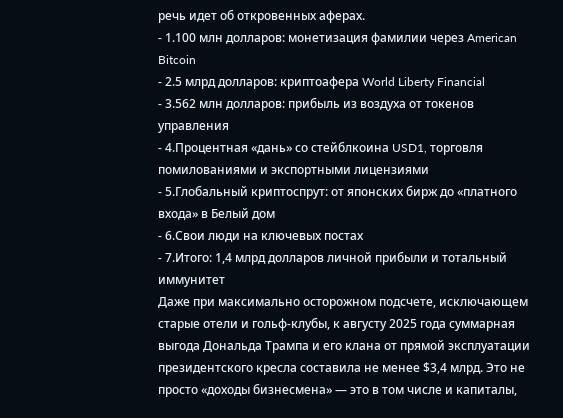речь идет об откровенных аферах.
- 1.100 млн долларов: монетизация фамилии через American Bitcoin
- 2.5 млрд долларов: криптоафера World Liberty Financial
- 3.562 млн долларов: прибыль из воздуха от токенов управления
- 4.Процентная «дань» со стейблкоина USD1, торговля помилованиями и экспортными лицензиями
- 5.Глобальный криптоспрут: от японских бирж до «платного входа» в Белый дом
- 6.Свои люди на ключевых постах
- 7.Итого: 1,4 млрд долларов личной прибыли и тотальный иммунитет
Даже при максимально осторожном подсчете, исключающем старые отели и гольф-клубы, к августу 2025 года суммарная выгода Дональда Трампа и его клана от прямой эксплуатации президентского кресла составила не менее $3,4 млрд. Это не просто «доходы бизнесмена» — это в том числе и капиталы,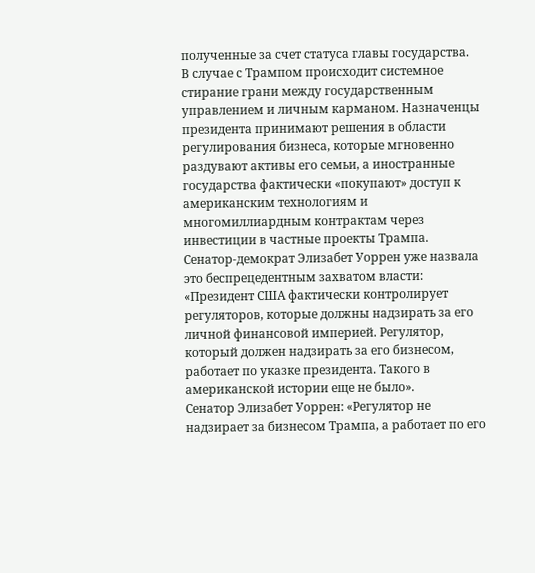полученные за счет статуса главы государства.
В случае с Трампом происходит системное стирание грани между государственным управлением и личным карманом. Назначенцы президента принимают решения в области регулирования бизнеса, которые мгновенно раздувают активы его семьи, а иностранные государства фактически «покупают» доступ к американским технологиям и многомиллиардным контрактам через инвестиции в частные проекты Трампа.
Сенатор-демократ Элизабет Уоррен уже назвала это беспрецедентным захватом власти: «Президент США фактически контролирует регуляторов, которые должны надзирать за его личной финансовой империей. Регулятор, который должен надзирать за его бизнесом, работает по указке президента. Такого в американской истории еще не было».
Сенатор Элизабет Уоррен: «Регулятор не надзирает за бизнесом Трампа, а работает по его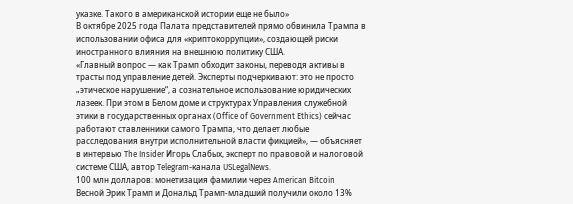указке. Такого в американской истории еще не было»
В октябре 2025 года Палата представителей прямо обвинила Трампа в использовании офиса для «криптокоррупции», создающей риски иностранного влияния на внешнюю политику США.
«Главный вопрос — как Трамп обходит законы, переводя активы в трасты под управление детей. Эксперты подчеркивают: это не просто „этическое нарушение“, а сознательное использование юридических лазеек. При этом в Белом доме и структурах Управления служебной этики в государственных органах (Office of Government Ethics) сейчас работают ставленники самого Трампа, что делает любые расследования внутри исполнительной власти фикцией», — объясняет в интервью The Insider Игорь Слабых, эксперт по правовой и налоговой системе США, автор Telegram-канала USLegalNews.
100 млн долларов: монетизация фамилии через American Bitcoin
Весной Эрик Трамп и Дональд Трамп-младший получили около 13%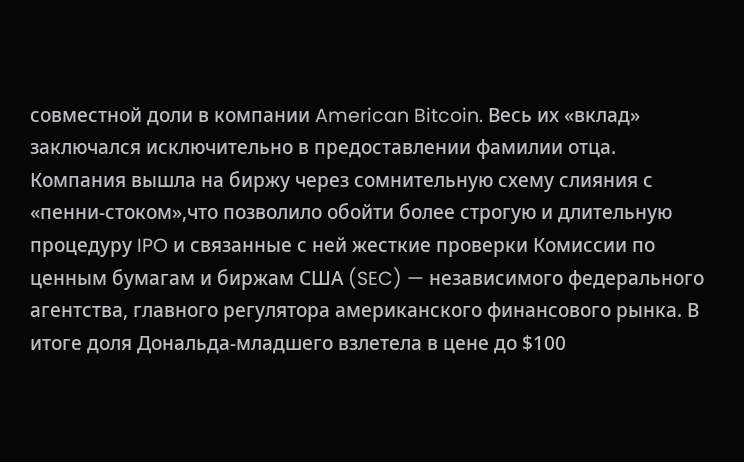совместной доли в компании American Bitcoin. Весь их «вклад» заключался исключительно в предоставлении фамилии отца.
Компания вышла на биржу через сомнительную схему слияния с «пенни-стоком»,что позволило обойти более строгую и длительную процедуру IPO и связанные с ней жесткие проверки Комиссии по ценным бумагам и биржам США (SEC) — независимого федерального агентства, главного регулятора американского финансового рынка. В итоге доля Дональда-младшего взлетела в цене до $100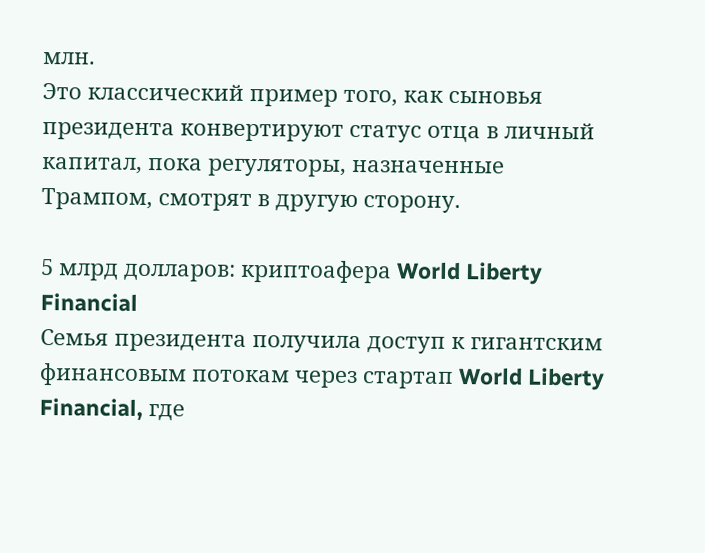млн.
Это классический пример того, как сыновья президента конвертируют статус отца в личный капитал, пока регуляторы, назначенные Трампом, смотрят в другую сторону.

5 млрд долларов: криптоафера World Liberty Financial
Семья президента получила доступ к гигантским финансовым потокам через стартап World Liberty Financial, где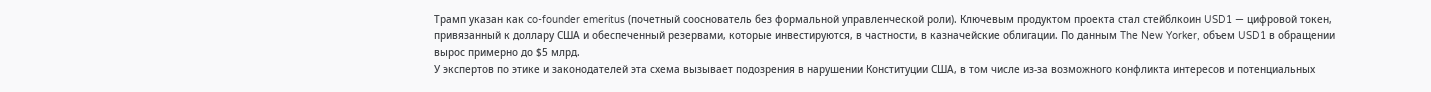Трамп указан как co-founder emeritus (почетный сооснователь без формальной управленческой роли). Ключевым продуктом проекта стал стейблкоин USD1 — цифровой токен, привязанный к доллару США и обеспеченный резервами, которые инвестируются, в частности, в казначейские облигации. По данным The New Yorker, объем USD1 в обращении вырос примерно до $5 млрд.
У экспертов по этике и законодателей эта схема вызывает подозрения в нарушении Конституции США, в том числе из-за возможного конфликта интересов и потенциальных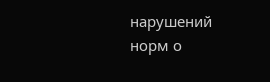нарушений норм о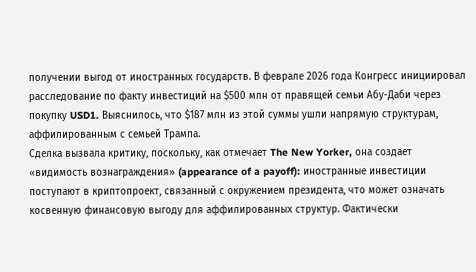получении выгод от иностранных государств. В феврале 2026 года Конгресс инициировал расследование по факту инвестиций на $500 млн от правящей семьи Абу-Даби через покупку USD1. Выяснилось, что $187 млн из этой суммы ушли напрямую структурам, аффилированным с семьей Трампа.
Сделка вызвала критику, поскольку, как отмечает The New Yorker, она создает «видимость вознаграждения» (appearance of a payoff): иностранные инвестиции поступают в криптопроект, связанный с окружением президента, что может означать косвенную финансовую выгоду для аффилированных структур. Фактически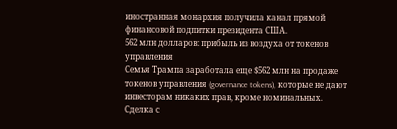иностранная монархия получила канал прямой финансовой подпитки президента США.
562 млн долларов: прибыль из воздуха от токенов управления
Семья Трампа заработала еще $562 млн на продаже токенов управления (governance tokens), которые не дают инвесторам никаких прав, кроме номинальных. Сделка с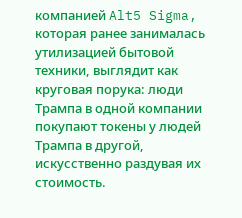компанией Alt5 Sigma, которая ранее занималась утилизацией бытовой техники, выглядит как круговая порука: люди Трампа в одной компании покупают токены у людей Трампа в другой, искусственно раздувая их стоимость.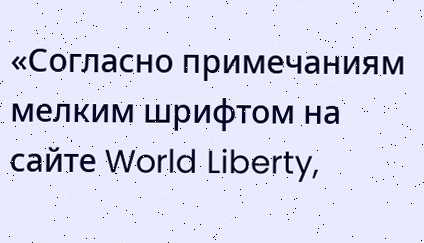«Согласно примечаниям мелким шрифтом на сайте World Liberty,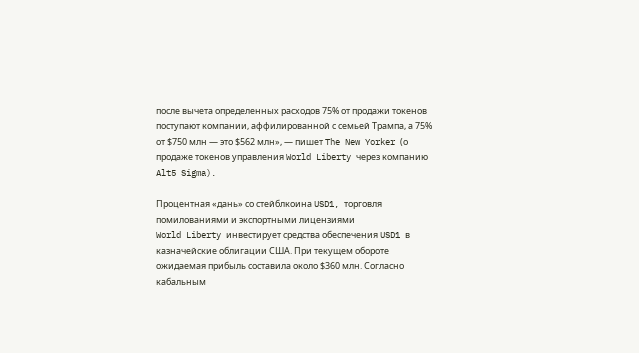после вычета определенных расходов 75% от продажи токенов поступают компании, аффилированной с семьей Трампа, а 75% от $750 млн — это $562 млн», — пишет The New Yorker (о продаже токенов управления World Liberty через компанию Alt5 Sigma).

Процентная «дань» со стейблкоина USD1, торговля помилованиями и экспортными лицензиями
World Liberty инвестирует средства обеспечения USD1 в казначейские облигации США. При текущем обороте ожидаемая прибыль составила около $360 млн. Согласно кабальным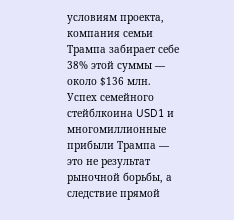условиям проекта, компания семьи Трампа забирает себе 38% этой суммы — около $136 млн.
Успех семейного стейблкоина USD1 и многомиллионные прибыли Трампа — это не результат рыночной борьбы, а следствие прямой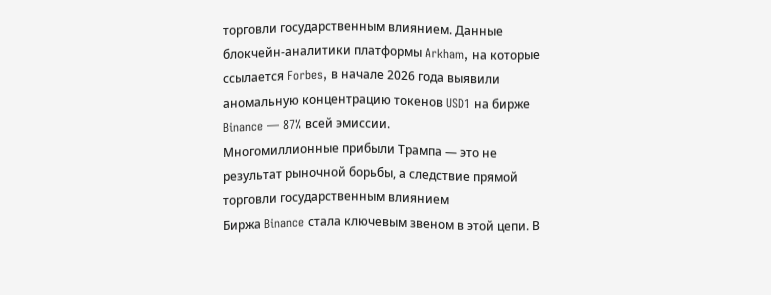торговли государственным влиянием. Данные блокчейн-аналитики платформы Arkham, на которые ссылается Forbes, в начале 2026 года выявили аномальную концентрацию токенов USD1 на бирже Binance — 87% всей эмиссии.
Многомиллионные прибыли Трампа — это не результат рыночной борьбы, а следствие прямой торговли государственным влиянием
Биржа Binance стала ключевым звеном в этой цепи. В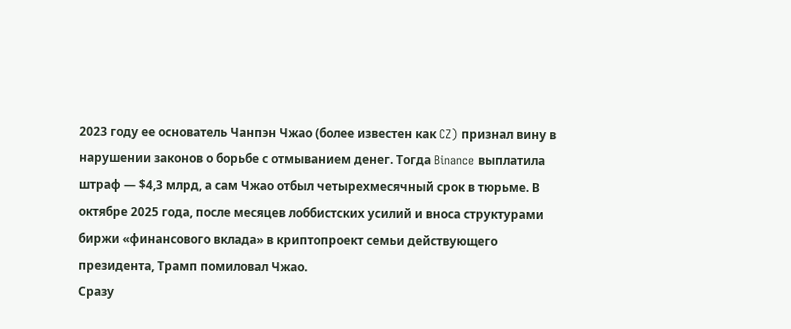2023 году ее основатель Чанпэн Чжао (более известен как CZ) признал вину в нарушении законов о борьбе с отмыванием денег. Тогда Binance выплатила штраф — $4,3 млрд, а сам Чжао отбыл четырехмесячный срок в тюрьме. В октябре 2025 года, после месяцев лоббистских усилий и вноса структурами биржи «финансового вклада» в криптопроект семьи действующего президента, Трамп помиловал Чжао.
Сразу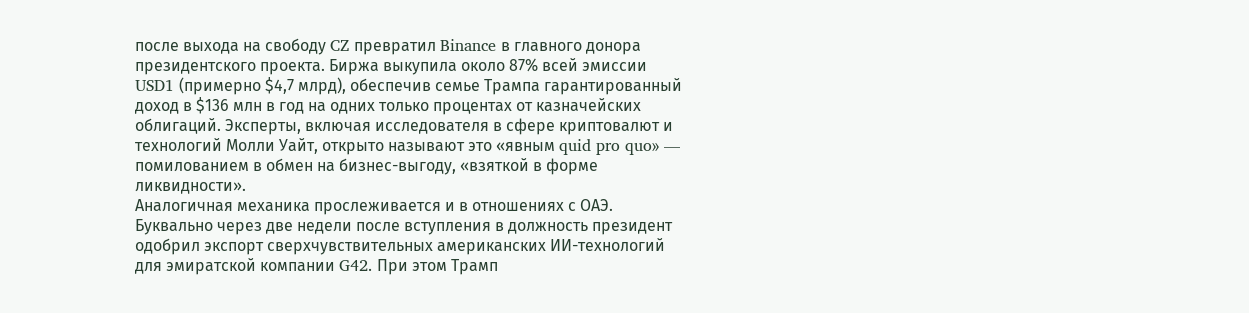после выхода на свободу CZ превратил Binance в главного донора президентского проекта. Биржа выкупила около 87% всей эмиссии USD1 (примерно $4,7 млрд), обеспечив семье Трампа гарантированный доход в $136 млн в год на одних только процентах от казначейских облигаций. Эксперты, включая исследователя в сфере криптовалют и технологий Молли Уайт, открыто называют это «явным quid pro quo» — помилованием в обмен на бизнес-выгоду, «взяткой в форме ликвидности».
Аналогичная механика прослеживается и в отношениях с ОАЭ. Буквально через две недели после вступления в должность президент одобрил экспорт сверхчувствительных американских ИИ-технологий для эмиратской компании G42. При этом Трамп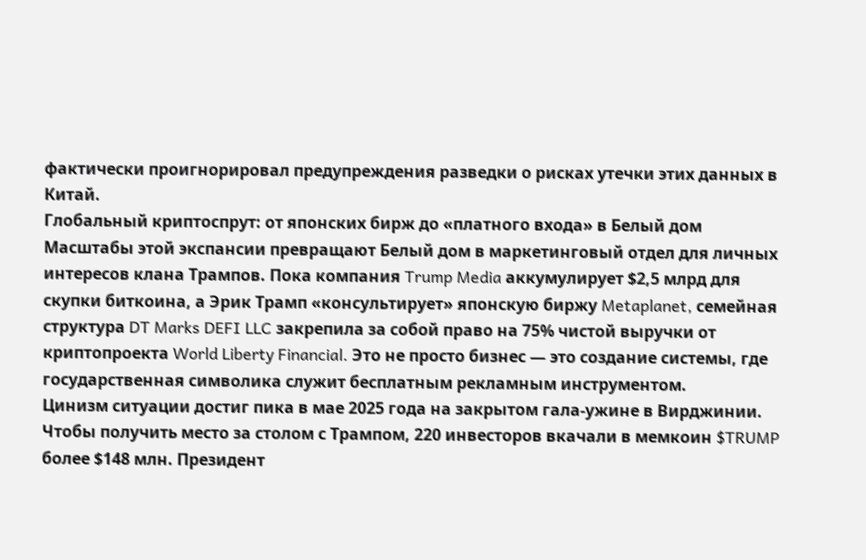фактически проигнорировал предупреждения разведки о рисках утечки этих данных в Китай.
Глобальный криптоспрут: от японских бирж до «платного входа» в Белый дом
Масштабы этой экспансии превращают Белый дом в маркетинговый отдел для личных интересов клана Трампов. Пока компания Trump Media аккумулирует $2,5 млрд для скупки биткоина, а Эрик Трамп «консультирует» японскую биржу Metaplanet, семейная структура DT Marks DEFI LLC закрепила за собой право на 75% чистой выручки от криптопроекта World Liberty Financial. Это не просто бизнес — это создание системы, где государственная символика служит бесплатным рекламным инструментом.
Цинизм ситуации достиг пика в мае 2025 года на закрытом гала-ужине в Вирджинии. Чтобы получить место за столом с Трампом, 220 инвесторов вкачали в мемкоин $TRUMP более $148 млн. Президент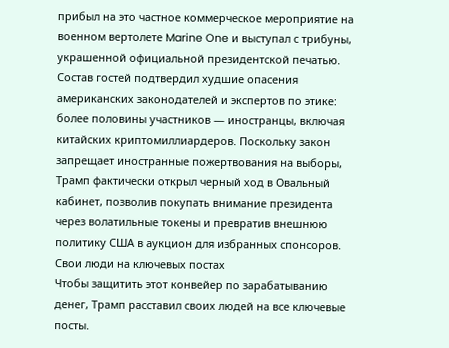прибыл на это частное коммерческое мероприятие на военном вертолете Marine One и выступал с трибуны, украшенной официальной президентской печатью.
Состав гостей подтвердил худшие опасения американских законодателей и экспертов по этике: более половины участников — иностранцы, включая китайских криптомиллиардеров. Поскольку закон запрещает иностранные пожертвования на выборы, Трамп фактически открыл черный ход в Овальный кабинет, позволив покупать внимание президента через волатильные токены и превратив внешнюю политику США в аукцион для избранных спонсоров.
Свои люди на ключевых постах
Чтобы защитить этот конвейер по зарабатыванию денег, Трамп расставил своих людей на все ключевые посты.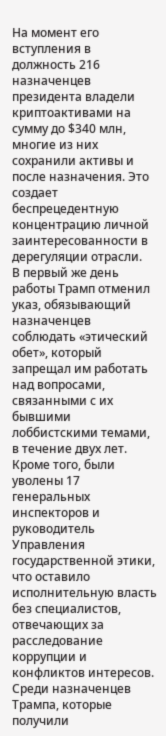На момент его вступления в должность 216 назначенцев президента владели криптоактивами на сумму до $340 млн, многие из них сохранили активы и после назначения. Это создает беспрецедентную концентрацию личной заинтересованности в дерегуляции отрасли.
В первый же день работы Трамп отменил указ, обязывающий назначенцев соблюдать «этический обет», который запрещал им работать над вопросами, связанными с их бывшими лоббистскими темами, в течение двух лет. Кроме того, были уволены 17 генеральных инспекторов и руководитель Управления государственной этики, что оставило исполнительную власть без специалистов, отвечающих за расследование коррупции и конфликтов интересов.
Среди назначенцев Трампа, которые получили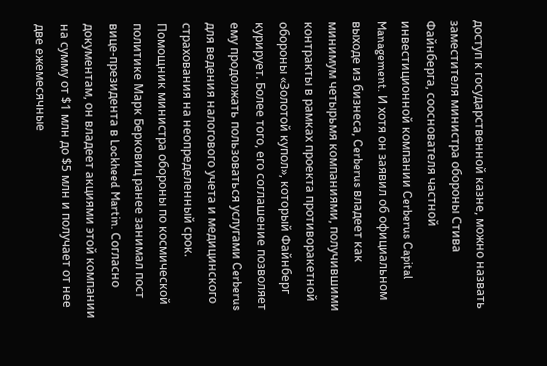доступ к государственной казне, можно назвать заместителя министра обороны Стива Файнберга, сооснователя частной инвестиционной компании Cerberus Capital Management. И хотя он заявил об официальном выходе из бизнеса, Cerberus владеет как минимум четырьмя компаниями, получившими контракты в рамках проекта противоракетной обороны «Золотой купол», который Файнберг курирует. Более того, его соглашение позволяет ему продолжать пользоваться услугами Cerberus для ведения налогового учета и медицинского страхования на неопределенный срок.
Помощник министра обороны по космической политике Марк Берковиц ранее занимал пост вице-президента в Lockheed Martin. Согласно документам, он владеет акциями этой компании на сумму от $1 млн до $5 млн и получает от нее две ежемесячные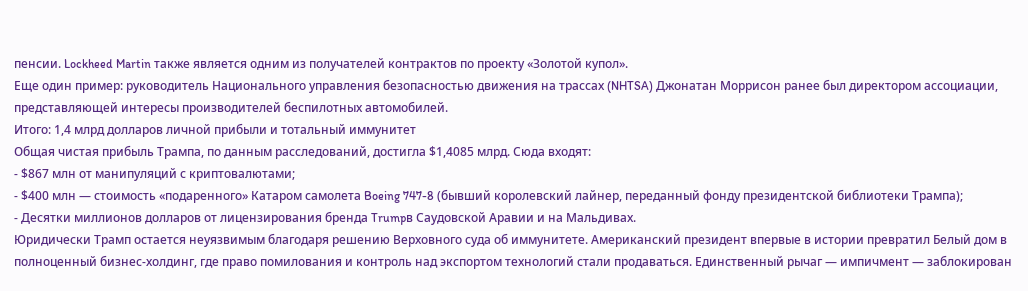пенсии. Lockheed Martin также является одним из получателей контрактов по проекту «Золотой купол».
Еще один пример: руководитель Национального управления безопасностью движения на трассах (NHTSA) Джонатан Моррисон ранее был директором ассоциации, представляющей интересы производителей беспилотных автомобилей.
Итого: 1,4 млрд долларов личной прибыли и тотальный иммунитет
Общая чистая прибыль Трампа, по данным расследований, достигла $1,4085 млрд. Сюда входят:
- $867 млн от манипуляций с криптовалютами;
- $400 млн — стоимость «подаренного» Катаром самолета Boeing 747-8 (бывший королевский лайнер, переданный фонду президентской библиотеки Трампа);
- Десятки миллионов долларов от лицензирования бренда Trumpв Саудовской Аравии и на Мальдивах.
Юридически Трамп остается неуязвимым благодаря решению Верховного суда об иммунитете. Американский президент впервые в истории превратил Белый дом в полноценный бизнес-холдинг, где право помилования и контроль над экспортом технологий стали продаваться. Единственный рычаг — импичмент — заблокирован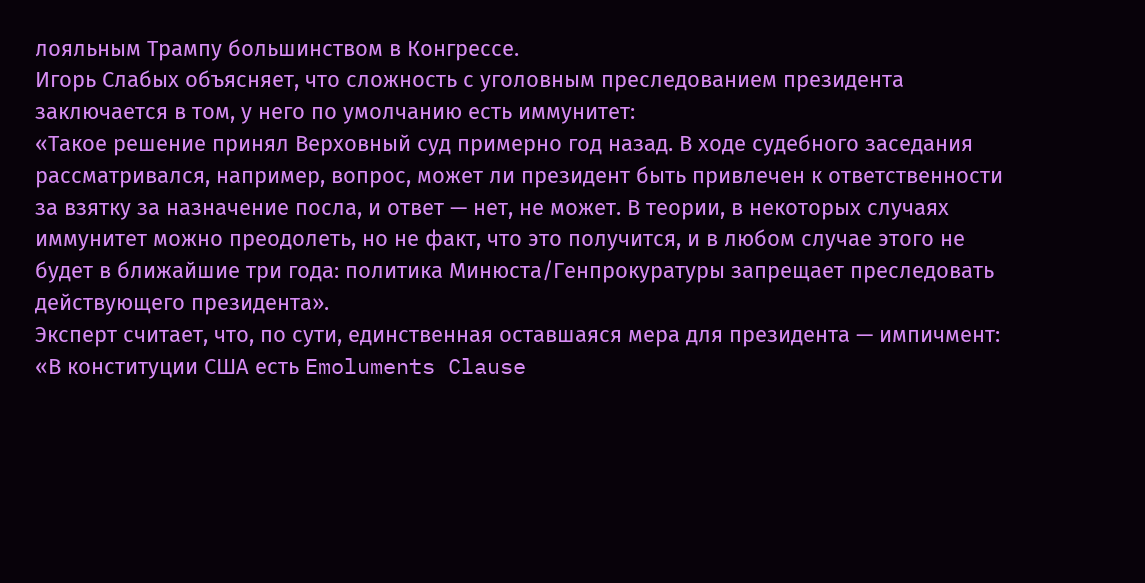лояльным Трампу большинством в Конгрессе.
Игорь Слабых объясняет, что сложность с уголовным преследованием президента заключается в том, у него по умолчанию есть иммунитет:
«Такое решение принял Верховный суд примерно год назад. В ходе судебного заседания рассматривался, например, вопрос, может ли президент быть привлечен к ответственности за взятку за назначение посла, и ответ — нет, не может. В теории, в некоторых случаях иммунитет можно преодолеть, но не факт, что это получится, и в любом случае этого не будет в ближайшие три года: политика Минюста/Генпрокуратуры запрещает преследовать действующего президента».
Эксперт считает, что, по сути, единственная оставшаяся мера для президента — импичмент: «В конституции США есть Emoluments Clause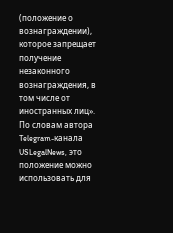(положение о вознаграждении), которое запрещает получение незаконного вознаграждения, в том числе от иностранных лиц».
По словам автора Telegram-канала USLegalNews, это положение можно использовать для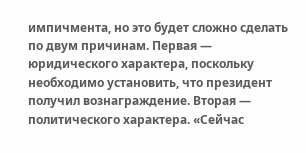импичмента, но это будет сложно сделать по двум причинам. Первая — юридического характера, поскольку необходимо установить, что президент получил вознаграждение. Вторая — политического характера. «Сейчас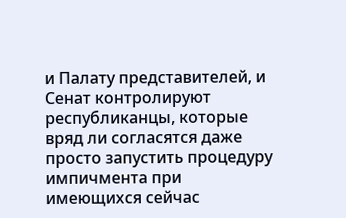и Палату представителей, и Сенат контролируют республиканцы, которые вряд ли согласятся даже просто запустить процедуру импичмента при имеющихся сейчас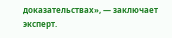доказательствах», — заключает эксперт.